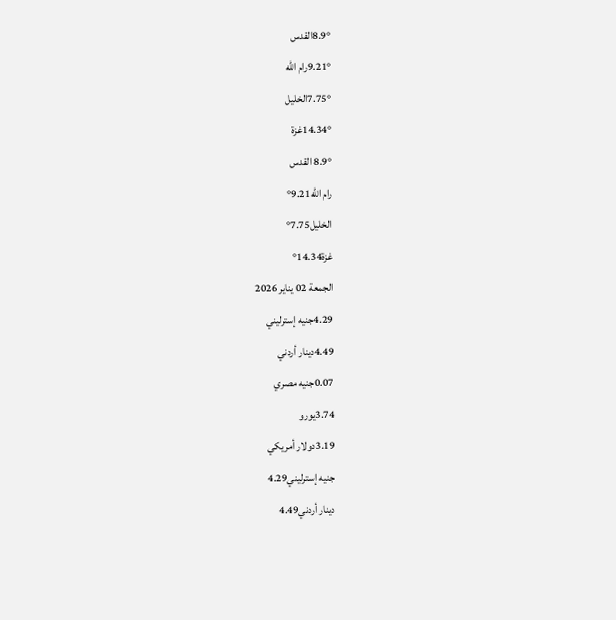8.9°القدس
9.21°رام الله
7.75°الخليل
14.34°غزة
8.9° القدس
رام الله9.21°
الخليل7.75°
غزة14.34°
الجمعة 02 يناير 2026
4.29جنيه إسترليني
4.49دينار أردني
0.07جنيه مصري
3.74يورو
3.19دولار أمريكي
جنيه إسترليني4.29
دينار أردني4.49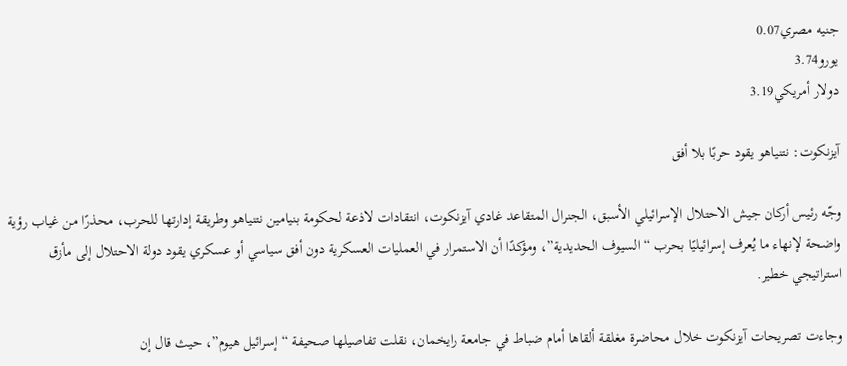جنيه مصري0.07
يورو3.74
دولار أمريكي3.19

آيزنكوت: نتنياهو يقود حربًا بلا أفق

وجّه رئيس أركان جيش الاحتلال الإسرائيلي الأسبق، الجنرال المتقاعد غادي آيزنكوت، انتقادات لاذعة لحكومة بنيامين نتنياهو وطريقة إدارتها للحرب، محذرًا من غياب رؤية واضحة لإنهاء ما يُعرف إسرائيليًا بحرب “السيوف الحديدية”، ومؤكدًا أن الاستمرار في العمليات العسكرية دون أفق سياسي أو عسكري يقود دولة الاحتلال إلى مأزق استراتيجي خطير.

وجاءت تصريحات آيزنكوت خلال محاضرة مغلقة ألقاها أمام ضباط في جامعة رايخمان، نقلت تفاصيلها صحيفة “إسرائيل هيوم”، حيث قال إن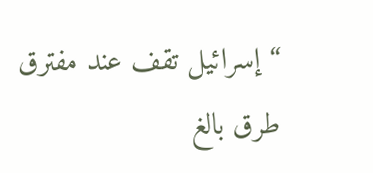“إسرائيل تقف عند مفترق طرق بالغ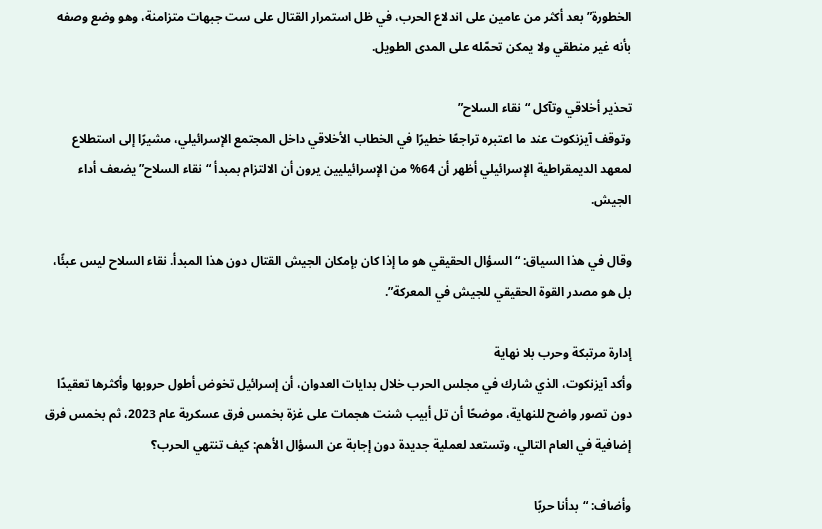الخطورة” بعد أكثر من عامين على اندلاع الحرب، في ظل استمرار القتال على ست جبهات متزامنة، وهو وضع وصفه بأنه غير منطقي ولا يمكن تحمّله على المدى الطويل.

تحذير أخلاقي وتآكل “نقاء السلاح”
وتوقف آيزنكوت عند ما اعتبره تراجعًا خطيرًا في الخطاب الأخلاقي داخل المجتمع الإسرائيلي، مشيرًا إلى استطلاع لمعهد الديمقراطية الإسرائيلي أظهر أن 64% من الإسرائيليين يرون أن الالتزام بمبدأ “نقاء السلاح” يضعف أداء الجيش.

وقال في هذا السياق: “السؤال الحقيقي هو ما إذا كان بإمكان الجيش القتال دون هذا المبدأ. نقاء السلاح ليس عبئًا، بل هو مصدر القوة الحقيقي للجيش في المعركة”.

إدارة مرتبكة وحرب بلا نهاية
وأكد آيزنكوت، الذي شارك في مجلس الحرب خلال بدايات العدوان، أن إسرائيل تخوض أطول حروبها وأكثرها تعقيدًا دون تصور واضح للنهاية، موضحًا أن تل أبيب شنت هجمات على غزة بخمس فرق عسكرية عام 2023، ثم بخمس فرق إضافية في العام التالي، وتستعد لعملية جديدة دون إجابة عن السؤال الأهم: كيف تنتهي الحرب؟

وأضاف: “بدأنا حربًا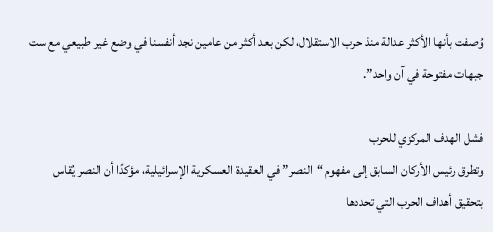وُصفت بأنها الأكثر عدالة منذ حرب الاستقلال، لكن بعد أكثر من عامين نجد أنفسنا في وضع غير طبيعي مع ست جبهات مفتوحة في آن واحد”.

فشل الهدف المركزي للحرب
وتطرق رئيس الأركان السابق إلى مفهوم “النصر” في العقيدة العسكرية الإسرائيلية، مؤكدًا أن النصر يُقاس بتحقيق أهداف الحرب التي تحددها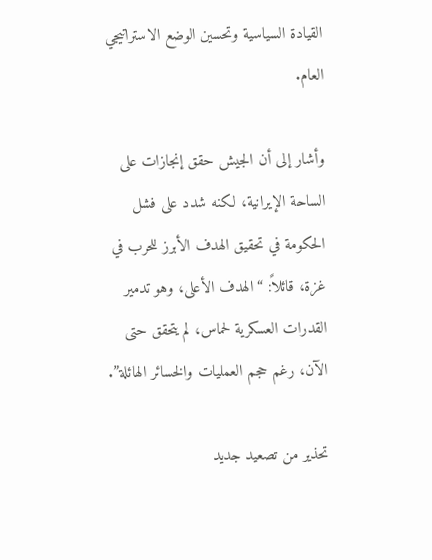القيادة السياسية وتحسين الوضع الاستراتيجي العام.

وأشار إلى أن الجيش حقق إنجازات على الساحة الإيرانية، لكنه شدد على فشل الحكومة في تحقيق الهدف الأبرز للحرب في غزة، قائلاً: “الهدف الأعلى، وهو تدمير القدرات العسكرية لحماس، لم يتحقق حتى الآن، رغم حجم العمليات والخسائر الهائلة”.

تحذير من تصعيد جديد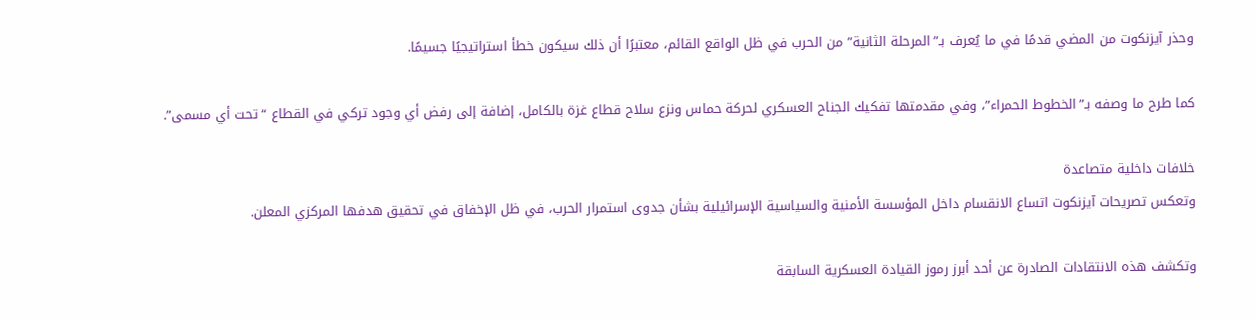وحذر آيزنكوت من المضي قدمًا في ما يُعرف بـ”المرحلة الثانية” من الحرب في ظل الواقع القائم، معتبرًا أن ذلك سيكون خطأ استراتيجيًا جسيمًا.

كما طرح ما وصفه بـ”الخطوط الحمراء”، وفي مقدمتها تفكيك الجناح العسكري لحركة حماس ونزع سلاح قطاع غزة بالكامل، إضافة إلى رفض أي وجود تركي في القطاع “تحت أي مسمى”.

خلافات داخلية متصاعدة
وتعكس تصريحات آيزنكوت اتساع الانقسام داخل المؤسسة الأمنية والسياسية الإسرائيلية بشأن جدوى استمرار الحرب، في ظل الإخفاق في تحقيق هدفها المركزي المعلن.

وتكشف هذه الانتقادات الصادرة عن أحد أبرز رموز القيادة العسكرية السابقة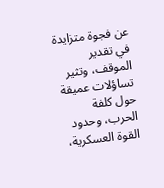عن فجوة متزايدة في تقدير الموقف، وتثير تساؤلات عميقة حول كلفة الحرب، وحدود القوة العسكرية،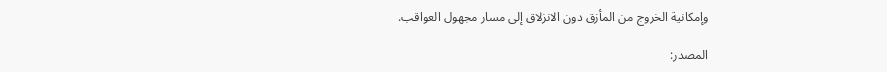وإمكانية الخروج من المأزق دون الانزلاق إلى مسار مجهول العواقب.

المصدر: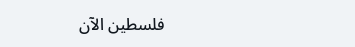فلسطين الآن